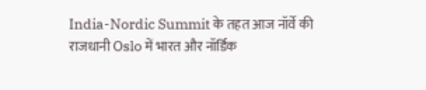India-Nordic Summit के तहत आज नॉर्वे की राजधानी Oslo में भारत और नॉर्डिक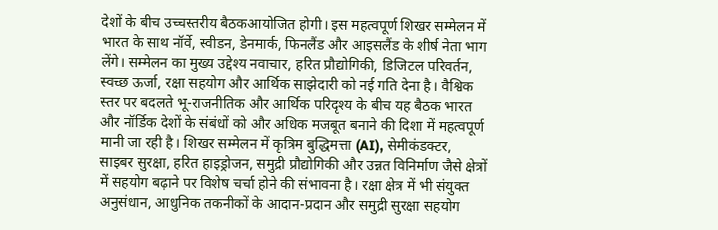देशों के बीच उच्चस्तरीय बैठकआयोजित होगी। इस महत्वपूर्ण शिखर सम्मेलन में भारत के साथ नॉर्वे, स्वीडन, डेनमार्क, फिनलैंड और आइसलैंड के शीर्ष नेता भाग लेंगे। सम्मेलन का मुख्य उद्देश्य नवाचार, हरित प्रौद्योगिकी, डिजिटल परिवर्तन, स्वच्छ ऊर्जा, रक्षा सहयोग और आर्थिक साझेदारी को नई गति देना है। वैश्विक स्तर पर बदलते भू-राजनीतिक और आर्थिक परिदृश्य के बीच यह बैठक भारत और नॉर्डिक देशों के संबंधों को और अधिक मजबूत बनाने की दिशा में महत्वपूर्ण मानी जा रही है। शिखर सम्मेलन में कृत्रिम बुद्धिमत्ता (AI), सेमीकंडक्टर, साइबर सुरक्षा, हरित हाइड्रोजन, समुद्री प्रौद्योगिकी और उन्नत विनिर्माण जैसे क्षेत्रों में सहयोग बढ़ाने पर विशेष चर्चा होने की संभावना है। रक्षा क्षेत्र में भी संयुक्त अनुसंधान, आधुनिक तकनीकों के आदान-प्रदान और समुद्री सुरक्षा सहयोग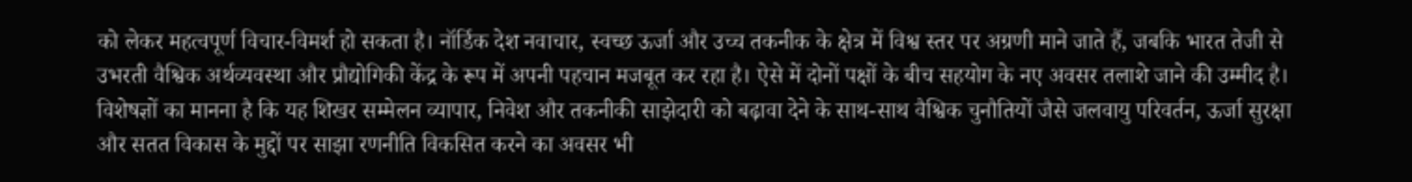को लेकर महत्वपूर्ण विचार-विमर्श हो सकता है। नॉर्डिक देश नवाचार, स्वच्छ ऊर्जा और उच्च तकनीक के क्षेत्र में विश्व स्तर पर अग्रणी माने जाते हैं, जबकि भारत तेजी से उभरती वैश्विक अर्थव्यवस्था और प्रौद्योगिकी केंद्र के रूप में अपनी पहचान मजबूत कर रहा है। ऐसे में दोनों पक्षों के बीच सहयोग के नए अवसर तलाशे जाने की उम्मीद है। विशेषज्ञों का मानना है कि यह शिखर सम्मेलन व्यापार, निवेश और तकनीकी साझेदारी को बढ़ावा देने के साथ-साथ वैश्विक चुनौतियों जैसे जलवायु परिवर्तन, ऊर्जा सुरक्षा और सतत विकास के मुद्दों पर साझा रणनीति विकसित करने का अवसर भी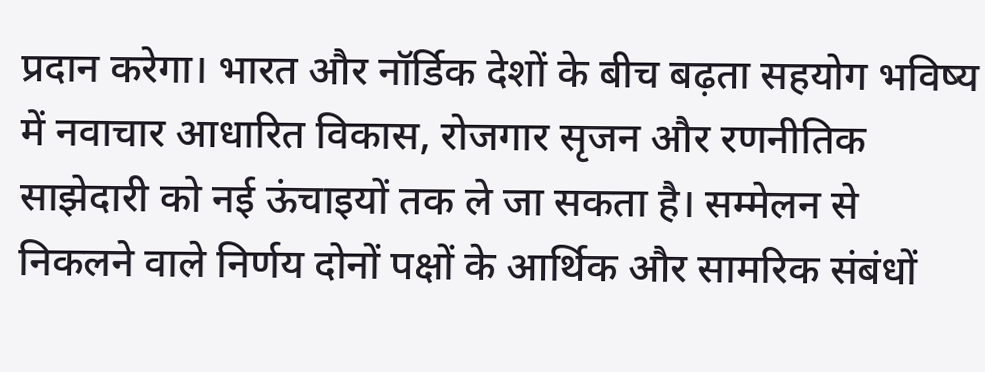प्रदान करेगा। भारत और नॉर्डिक देशों के बीच बढ़ता सहयोग भविष्य में नवाचार आधारित विकास, रोजगार सृजन और रणनीतिक साझेदारी को नई ऊंचाइयों तक ले जा सकता है। सम्मेलन से निकलने वाले निर्णय दोनों पक्षों के आर्थिक और सामरिक संबंधों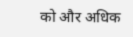को और अधिक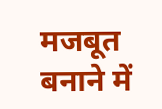मजबूत बनाने में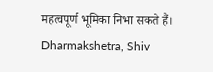महत्वपूर्ण भूमिका निभा सकते हैं।
Dharmakshetra, Shiv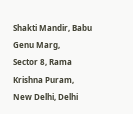Shakti Mandir, Babu Genu Marg,
Sector 8, Rama Krishna Puram,
New Delhi, Delhi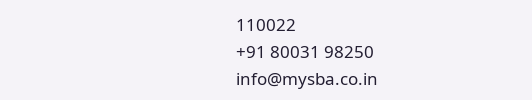110022
+91 80031 98250
info@mysba.co.in